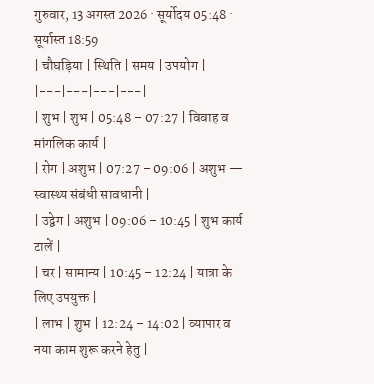गुरुवार, 13 अगस्त 2026 · सूर्योदय 05:48 · सूर्यास्त 18:59
| चौघड़िया | स्थिति | समय | उपयोग |
|---|---|---|---|
| शुभ | शुभ | 05:48 – 07:27 | विवाह व मांगलिक कार्य |
| रोग | अशुभ | 07:27 – 09:06 | अशुभ — स्वास्थ्य संबंधी सावधानी |
| उद्वेग | अशुभ | 09:06 – 10:45 | शुभ कार्य टालें |
| चर | सामान्य | 10:45 – 12:24 | यात्रा के लिए उपयुक्त |
| लाभ | शुभ | 12:24 – 14:02 | व्यापार व नया काम शुरू करने हेतु |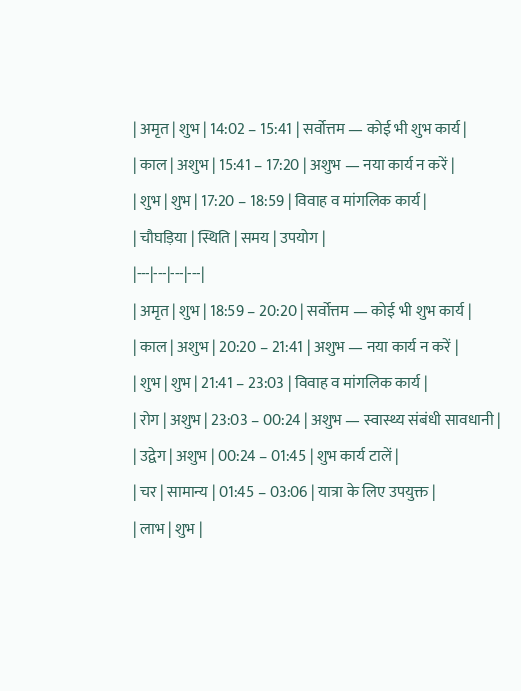| अमृत | शुभ | 14:02 – 15:41 | सर्वोत्तम — कोई भी शुभ कार्य |
| काल | अशुभ | 15:41 – 17:20 | अशुभ — नया कार्य न करें |
| शुभ | शुभ | 17:20 – 18:59 | विवाह व मांगलिक कार्य |
| चौघड़िया | स्थिति | समय | उपयोग |
|---|---|---|---|
| अमृत | शुभ | 18:59 – 20:20 | सर्वोत्तम — कोई भी शुभ कार्य |
| काल | अशुभ | 20:20 – 21:41 | अशुभ — नया कार्य न करें |
| शुभ | शुभ | 21:41 – 23:03 | विवाह व मांगलिक कार्य |
| रोग | अशुभ | 23:03 – 00:24 | अशुभ — स्वास्थ्य संबंधी सावधानी |
| उद्वेग | अशुभ | 00:24 – 01:45 | शुभ कार्य टालें |
| चर | सामान्य | 01:45 – 03:06 | यात्रा के लिए उपयुक्त |
| लाभ | शुभ |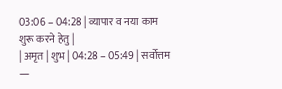03:06 – 04:28 | व्यापार व नया काम शुरू करने हेतु |
| अमृत | शुभ | 04:28 – 05:49 | सर्वोत्तम —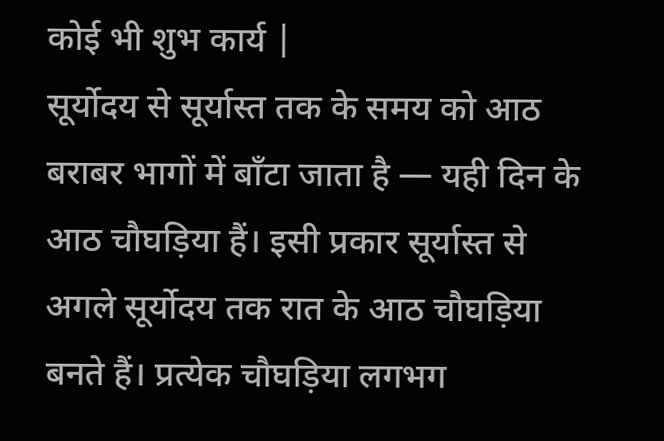कोई भी शुभ कार्य |
सूर्योदय से सूर्यास्त तक के समय को आठ बराबर भागों में बाँटा जाता है — यही दिन के आठ चौघड़िया हैं। इसी प्रकार सूर्यास्त से अगले सूर्योदय तक रात के आठ चौघड़िया बनते हैं। प्रत्येक चौघड़िया लगभग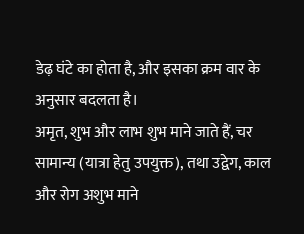डेढ़ घंटे का होता है, और इसका क्रम वार के अनुसार बदलता है।
अमृत, शुभ और लाभ शुभ माने जाते हैं, चर सामान्य (यात्रा हेतु उपयुक्त), तथा उद्वेग, काल और रोग अशुभ माने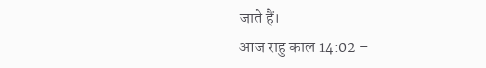जाते हैं।
आज राहु काल 14:02 –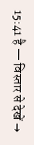15:41 है — विस्तार से देखें →